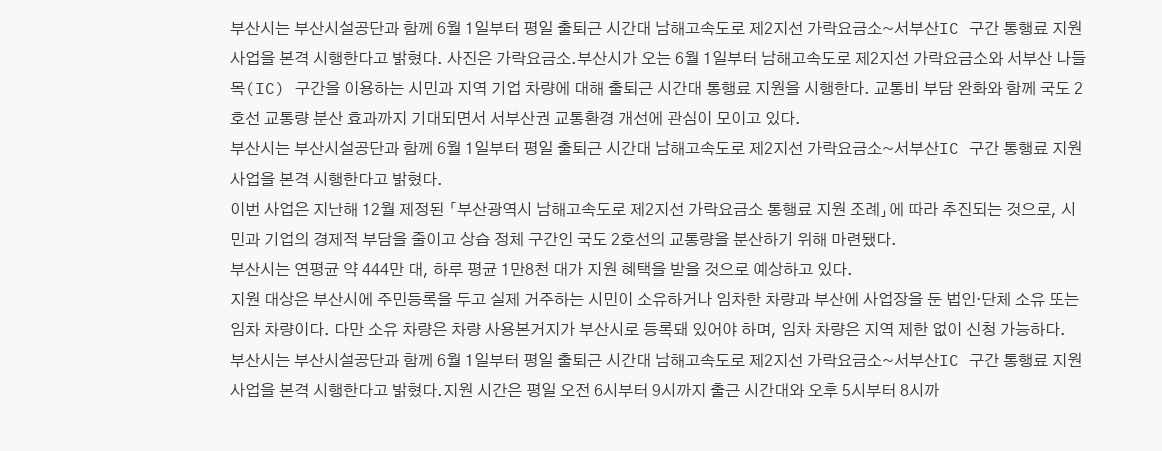부산시는 부산시설공단과 함께 6월 1일부터 평일 출퇴근 시간대 남해고속도로 제2지선 가락요금소~서부산IC 구간 통행료 지원사업을 본격 시행한다고 밝혔다. 사진은 가락요금소.부산시가 오는 6월 1일부터 남해고속도로 제2지선 가락요금소와 서부산 나들목(IC) 구간을 이용하는 시민과 지역 기업 차량에 대해 출퇴근 시간대 통행료 지원을 시행한다. 교통비 부담 완화와 함께 국도 2호선 교통량 분산 효과까지 기대되면서 서부산권 교통환경 개선에 관심이 모이고 있다.
부산시는 부산시설공단과 함께 6월 1일부터 평일 출퇴근 시간대 남해고속도로 제2지선 가락요금소~서부산IC 구간 통행료 지원사업을 본격 시행한다고 밝혔다.
이번 사업은 지난해 12월 제정된 「부산광역시 남해고속도로 제2지선 가락요금소 통행료 지원 조례」에 따라 추진되는 것으로, 시민과 기업의 경제적 부담을 줄이고 상습 정체 구간인 국도 2호선의 교통량을 분산하기 위해 마련됐다.
부산시는 연평균 약 444만 대, 하루 평균 1만8천 대가 지원 혜택을 받을 것으로 예상하고 있다.
지원 대상은 부산시에 주민등록을 두고 실제 거주하는 시민이 소유하거나 임차한 차량과 부산에 사업장을 둔 법인·단체 소유 또는 임차 차량이다. 다만 소유 차량은 차량 사용본거지가 부산시로 등록돼 있어야 하며, 임차 차량은 지역 제한 없이 신청 가능하다.
부산시는 부산시설공단과 함께 6월 1일부터 평일 출퇴근 시간대 남해고속도로 제2지선 가락요금소~서부산IC 구간 통행료 지원사업을 본격 시행한다고 밝혔다.지원 시간은 평일 오전 6시부터 9시까지 출근 시간대와 오후 5시부터 8시까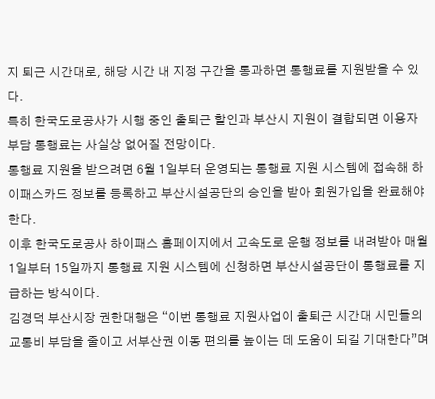지 퇴근 시간대로, 해당 시간 내 지정 구간을 통과하면 통행료를 지원받을 수 있다.
특히 한국도로공사가 시행 중인 출퇴근 할인과 부산시 지원이 결합되면 이용자 부담 통행료는 사실상 없어질 전망이다.
통행료 지원을 받으려면 6월 1일부터 운영되는 통행료 지원 시스템에 접속해 하이패스카드 정보를 등록하고 부산시설공단의 승인을 받아 회원가입을 완료해야 한다.
이후 한국도로공사 하이패스 홈페이지에서 고속도로 운행 정보를 내려받아 매월 1일부터 15일까지 통행료 지원 시스템에 신청하면 부산시설공단이 통행료를 지급하는 방식이다.
김경덕 부산시장 권한대행은 “이번 통행료 지원사업이 출퇴근 시간대 시민들의 교통비 부담을 줄이고 서부산권 이동 편의를 높이는 데 도움이 되길 기대한다”며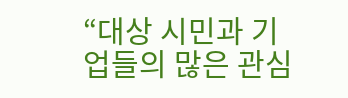“대상 시민과 기업들의 많은 관심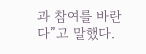과 참여를 바란다”고 말했다.